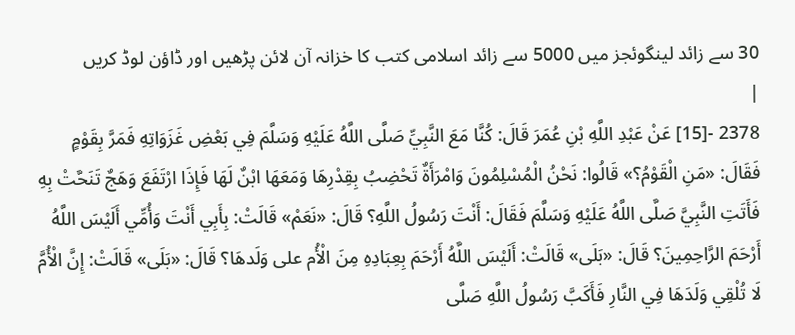30 سے زائد لینگوئجز میں 5000 سے زائد اسلامی کتب کا خزانہ آن لائن پڑھیں اور ڈاؤن لوڈ کریں
|
2378 -[15] عَنْ عَبْدِ اللَّهِ بْنِ عُمَرَ قَالَ: كُنَّا مَعَ النَّبِيِّ صَلَّى اللَّهُ عَلَيْهِ وَسَلَّمَ فِي بَعْضِ غَزَوَاتِهِ فَمَرَّ بِقَوْمٍ فَقَالَ: «مَنِ الْقَوْمُ؟» قَالُوا: نَحْنُ الْمُسْلِمُونَ وَامْرَأَةٌ تَحْضِبُ بِقِدْرِهَا وَمَعَهَا ابْنٌ لَهَا فَإِذَا ارْتَفَعَ وَهَجٌ تَنَحَّتْ بِهِ فَأَتَتِ النَّبِيَّ صَلَّى اللَّهُ عَلَيْهِ وَسَلَّمَ فَقَالَ: أَنْتَ رَسُولُ اللَّهِ؟ قَالَ: «نَعَمْ» قَالَتْ: بِأَبِي أَنْتَ وَأُمِّي أَلَيْسَ اللَّهُ أَرْحَمَ الرَّاحِمِينَ؟ قَالَ: «بَلَى» قَالَتْ: أَلَيْسَ اللَّهُ أَرْحَمَ بِعِبَادِهِ مِنَ الْأُم على وَلَدهَا؟ قَالَ: «بَلَى» قَالَتْ: إِنَّ الْأُمَّ لَا تُلْقِي وَلَدَهَا فِي النَّارِ فَأَكَبَّ رَسُولُ اللَّهِ صَلَّى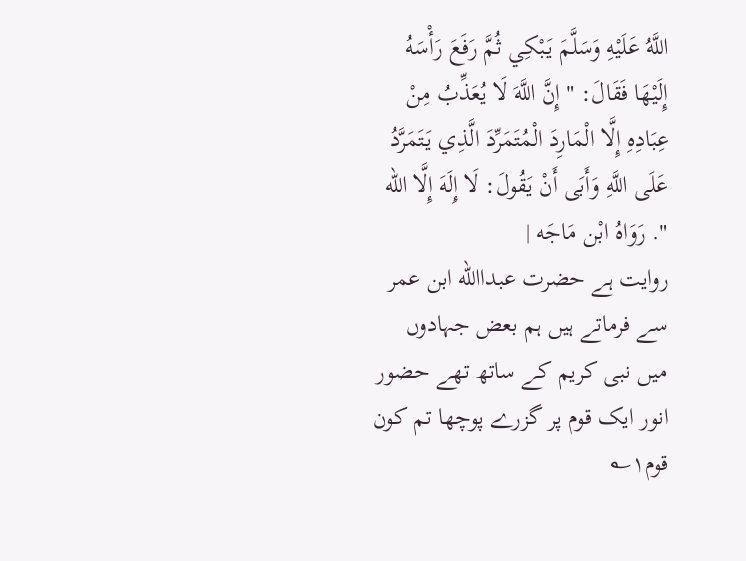اللَّهُ عَلَيْهِ وَسَلَّمَ يَبْكِي ثُمَّ رَفَعَ رَأْسَهُ إِلَيْهَا فَقَالَ: " إِنَّ اللَّهَ لَا يُعَذِّبُ مِنْ عِبَادِهِ إِلَّا الْمَارِدَ الْمُتَمَرِّدَ الَّذِي يَتَمَرَّدُ عَلَى اللَّهِ وَأَبَى أَنْ يَقُولَ: لَا إِلَهَ إِلَّا الله ". رَوَاهُ ابْن مَاجَه |
روایت ہے حضرت عبداالله ابن عمر سے فرماتے ہیں ہم بعض جہادوں میں نبی کریم کے ساتھ تھے حضور انور ایک قوم پر گزرے پوچھا تم کون قوم۱؎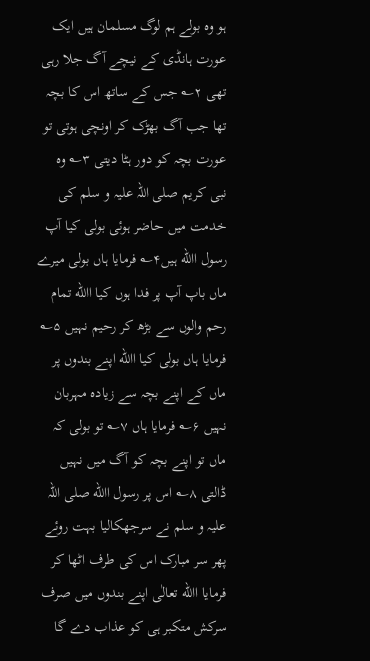ہو وہ بولے ہم لوگ مسلمان ہیں ایک عورت ہانڈی کے نیچے آگ جلا رہی تھی ۲؎ جس کے ساتھ اس کا بچہ تھا جب آگ بھڑک کر اونچی ہوتی تو عورت بچہ کو دور ہٹا دیتی ۳؎ وہ نبی کریم صلی اللہ علیہ و سلم کی خدمت میں حاضر ہوئی بولی کیا آپ رسول االله ہیں۴؎ فرمایا ہاں بولی میرے ماں باپ آپ پر فدا ہوں کیا االله تمام رحم والوں سے بڑھ کر رحیم نہیں ۵؎ فرمایا ہاں بولی کیا االله اپنے بندوں پر ماں کے اپنے بچہ سے زیادہ مہربان نہیں ۶؎ فرمایا ہاں ۷؎ تو بولی کہ ماں تو اپنے بچہ کو آگ میں نہیں ڈالتی ۸؎ اس پر رسول االله صلی اللہ علیہ و سلم نے سرجھکالیا بہت روئے پھر سر مبارک اس کی طرف اٹھا کر فرمایا االله تعالٰی اپنے بندوں میں صرف سرکش متکبر ہی کو عذاب دے گا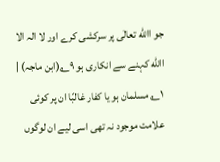جو االله تعالٰی پر سرکشی کرے اور لا الہ الا االله کہنے سے انکاری ہو ۹؎(ابن ماجہ) |
۱؎ مسلمان ہو یا کفار غالبًا ان پر کوئی علامت موجود نہ تھی اسی لیے ان لوگوں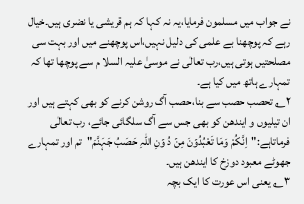نے جواب میں مسلمون فرمایا،یہ نہ کہا کہ ہم قریشی یا نضری ہیں۔خیال رہے کہ پوچھنا بے علمی کی دلیل نہیں،اس پوچھنے میں اور بہت سی مصلحتیں ہوتی ہیں،رب تعالٰی نے موسیٰ علیہ السلا م سے پوچھا تھا کہ تمہارے ہاتھ میں کیا ہے۔
۲؎ تحصب حصب سے بنا،حصب آگ روشن کرنے کو بھی کہتے ہیں اور ان تیلیوں و ایندھن کو بھی جس سے آگ سلگائی جائے، رب تعالٰی فرماتاہے:"اِنَّکُمْ وَمَا تَعْبُدُوۡنَ مِنۡ دُ وۡنِ اللہِ حَصَبُ جَہَنَّمَ"تم اور تمہارے جھوٹے معبود دوزخ کا ایندھن ہیں۔
۳؎ یعنی اس عورت کا ایک بچہ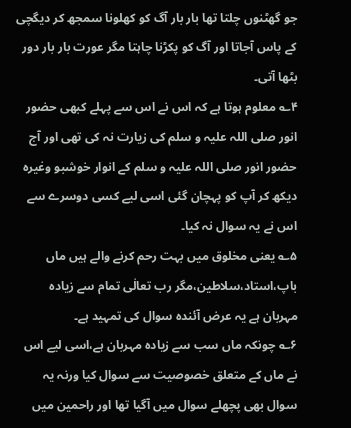جو گھٹنوں چلتا تھا بار بار آگ کو کھلونا سمجھ کر دیگچی کے پاس آجاتا اور آگ کو پکڑنا چاہتا مگر عورت بار بار دور بٹھا آتی۔
۴؎ معلوم ہوتا ہے کہ اس نے اس سے پہلے کبھی حضور انور صلی اللہ علیہ و سلم کی زیارت نہ کی تھی اور آج حضور انور صلی اللہ علیہ و سلم کے انوار خوشبو وغیرہ دیکھ کر آپ کو پہچان گئی اسی لیے کسی دوسرے سے اس نے یہ سوال نہ کیا۔
۵؎ یعنی مخلوق میں بہت رحم کرنے والے ہیں ماں باپ،استاد،سلاطین،مگر رب تعالٰی تمام سے زیادہ مہربان ہے یہ عرض آئندہ سوال کی تمہید ہے۔
۶؎ چونکہ ماں سب سے زیادہ مہربان ہے،اسی لیے اس نے ماں کے متعلق خصوصیت سے سوال کیا ورنہ یہ سوال بھی پچھلے سوال میں آگیا تھا اور راحمین میں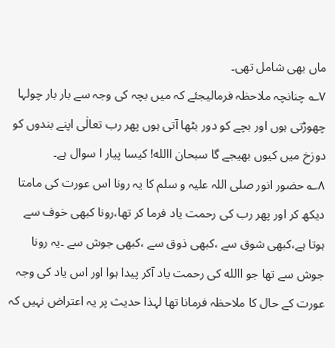ماں بھی شامل تھی۔
۷؎ چنانچہ ملاحظہ فرمالیجئے کہ میں بچہ کی وجہ سے بار بار چولہا چھوڑتی ہوں اور بچے کو دور بٹھا آتی ہوں پھر رب تعالٰی اپنے بندوں کو دوزخ میں کیوں بھیجے گا سبحان االله! کیسا پیار ا سوال ہے۔
۸؎ حضور انور صلی اللہ علیہ و سلم کا یہ رونا اس عورت کی مامتا دیکھ کر اور پھر رب کی رحمت یاد فرما کر تھا،رونا کبھی خوف سے ہوتا ہے،کبھی شوق سے ،کبھی ذوق سے ،کبھی جوش سے ۔یہ رونا جوش سے تھا جو االله کی رحمت یاد آکر پیدا ہوا اور اس یاد کی وجہ عورت کے حال کا ملاحظہ فرمانا تھا لہذا حدیث پر یہ اعتراض نہیں کہ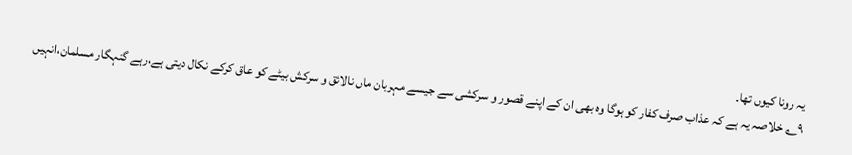یہ رونا کیوں تھا۔
۹؎ خلاصہ یہ ہے کہ عذاب صرف کفار کو ہوگا وہ بھی ان کے اپنے قصور و سرکشی سے جیسے مہربان ماں نالائق و سرکش بیٹے کو عاق کرکے نکال دیتی ہے،رہے گنہگار مسلمان،انہیں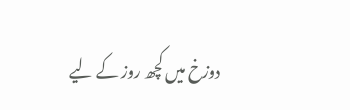دوزخ میں کچھ روز کے لیے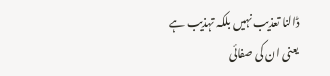ڈالنا تعذیب نہیں بلکہ تہذیب ہے یعنی ان کی صفائی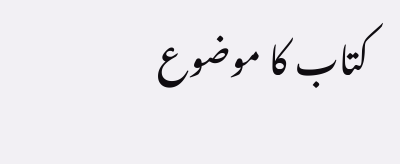کتاب کا موضوع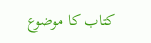کتاب کا موضوع